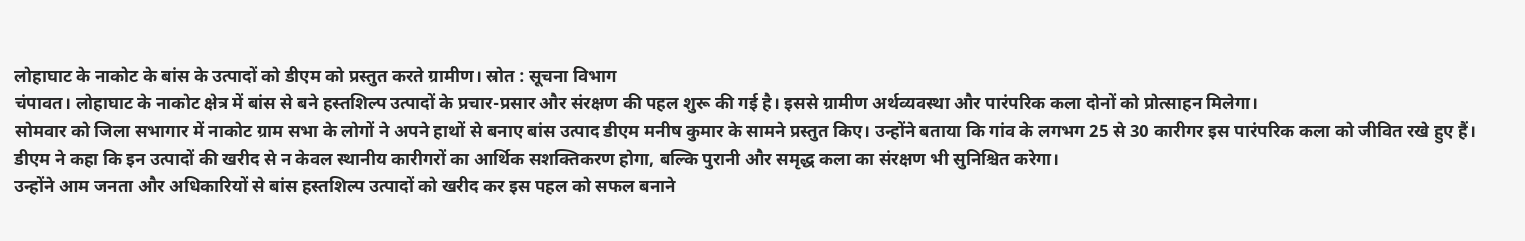लोहाघाट के नाकोट के बांस के उत्पादों को डीएम को प्रस्तुत करते ग्रामीण। स्रोत : सूचना विभाग
चंपावत। लोहाघाट के नाकोट क्षेत्र में बांस से बने हस्तशिल्प उत्पादों के प्रचार-प्रसार और संरक्षण की पहल शुरू की गई है। इससे ग्रामीण अर्थव्यवस्था और पारंपरिक कला दोनों को प्रोत्साहन मिलेगा।
सोमवार को जिला सभागार में नाकोट ग्राम सभा के लोगों ने अपने हाथों से बनाए बांस उत्पाद डीएम मनीष कुमार के सामने प्रस्तुत किए। उन्होंने बताया कि गांव के लगभग 25 से 30 कारीगर इस पारंपरिक कला को जीवित रखे हुए हैं। डीएम ने कहा कि इन उत्पादों की खरीद से न केवल स्थानीय कारीगरों का आर्थिक सशक्तिकरण होगा, बल्कि पुरानी और समृद्ध कला का संरक्षण भी सुनिश्चित करेगा।
उन्होंने आम जनता और अधिकारियों से बांस हस्तशिल्प उत्पादों को खरीद कर इस पहल को सफल बनाने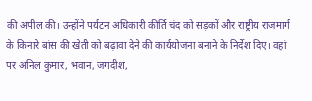की अपील की। उन्होंने पर्यटन अधिकारी कीर्ति चंद को सड़कों और राष्ट्रीय राजमार्ग के किनारे बांस की खेती को बढ़ावा देने की कार्ययोजना बनाने के निर्देश दिए। वहां पर अनिल कुमार, भवान, जगदीश,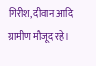गिरीश, दीवान आदि ग्रामीण मौजूद रहे।